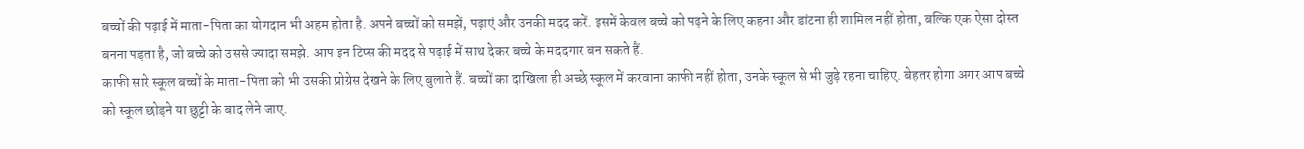बच्चों की पढ़ाई में माता-पिता का योगदान भी अहम होता है. अपने बच्चों को समझें, पढ़ाएं और उनकी मदद करें. इसमें केवल बच्चे को पढ़ने के लिए कहना और डांटना ही शामिल नहीं होता, बल्कि एक ऐसा दोस्त बनना पड़ता है, जो बच्चे को उससे ज्यादा समझे. आप इन टिप्स की मदद से पढ़ाई में साथ देकर बच्चे के मददगार बन सकते हैं.
काफी सारे स्कूल बच्चों के माता-पिता को भी उसकी प्रोग्रेस देखने के लिए बुलाते हैं. बच्चों का दाखिला ही अच्छे स्कूल में करवाना काफी नहीं होता, उनके स्कूल से भी जुड़े रहना चाहिए. बेहतर होगा अगर आप बच्चे को स्कूल छोड़ने या छुट्टी के बाद लेने जाए.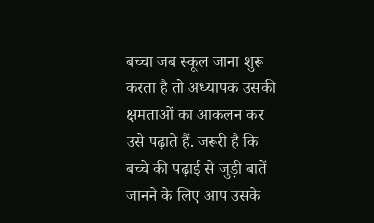बच्चा जब स्कूल जाना शुरू करता है तो अध्यापक उसकी क्षमताओं का आकलन कर उसे पढ़ाते हैं. जरूरी है कि बच्चे की पढ़ाई से जुड़ी बातें जानने के लिए आप उसके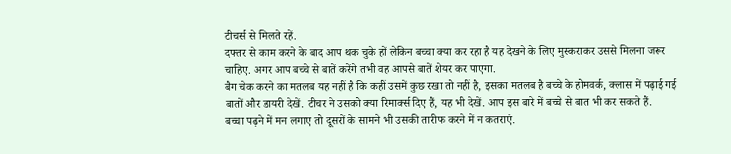टीचर्स से मिलते रहें.
दफ्तर से काम करने के बाद आप थक चुके हों लेकिन बच्चा क्या कर रहा है यह देखने के लिए मुस्कराकर उससे मिलना जरूर चाहिए. अगर आप बच्चे से बातें करेंगे तभी वह आपसे बातें शेयर कर पाएगा.
बैग चेक करने का मतलब यह नहीं है कि कहीं उसमें कुछ रखा तो नहीं है, इसका मतलब है बच्चे के होमवर्क, क्लास में पढ़ाई गई बातों और डायरी देखें. टीचर ने उसको क्या रिमार्क्स दिए हैं, यह भी देखें. आप इस बारे में बच्चे से बात भी कर सकते हैं.
बच्चा पढ़ने में मन लगाए तो दूसरों के सामने भी उसकी तारीफ करने में न कतराएं.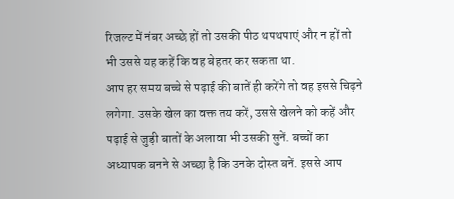रिजल्ट में नंबर अच्छे हों तो उसकी पीठ थपथपाएं और न हों तो भी उससे यह कहें कि वह बेहतर कर सकता था.
आप हर समय बच्चे से पढ़ाई की बातें ही करेंगे तो वह इससे चिढ़ने लगेगा. उसके खेल का वक्त तय करें, उससे खेलने को कहें और पढ़ाई से जुड़ी बातों के अलावा भी उसकी सुनें. बच्चों का अध्यापक बनने से अच्छा है कि उनके दोस्त बनें. इससे आप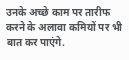उनके अच्छे काम पर तारीफ करने के अलावा कमियों पर भी बात कर पाएंगे.